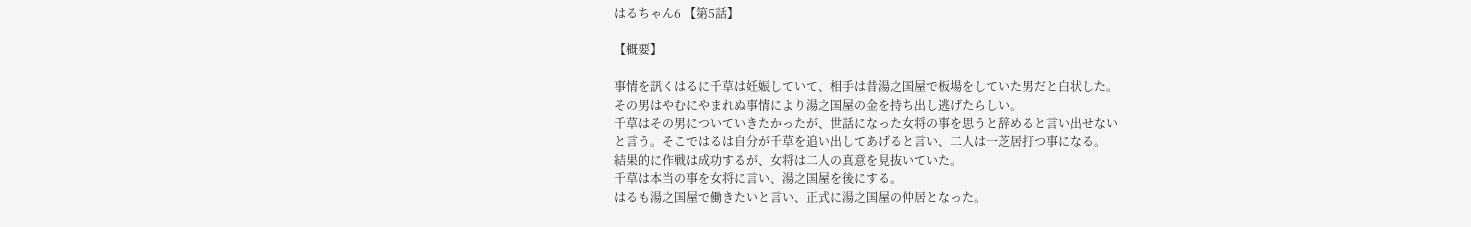はるちゃん6 【第5話】

【概要】

事情を訊くはるに千草は妊娠していて、相手は昔湯之国屋で板場をしていた男だと白状した。
その男はやむにやまれぬ事情により湯之国屋の金を持ち出し逃げたらしい。
千草はその男についていきたかったが、世話になった女将の事を思うと辞めると言い出せない
と言う。そこではるは自分が千草を追い出してあげると言い、二人は一芝居打つ事になる。
結果的に作戦は成功するが、女将は二人の真意を見抜いていた。
千草は本当の事を女将に言い、湯之国屋を後にする。
はるも湯之国屋で働きたいと言い、正式に湯之国屋の仲居となった。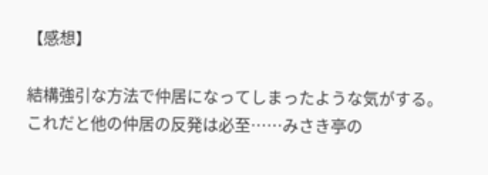【感想】

結構強引な方法で仲居になってしまったような気がする。
これだと他の仲居の反発は必至……みさき亭の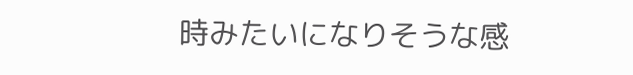時みたいになりそうな感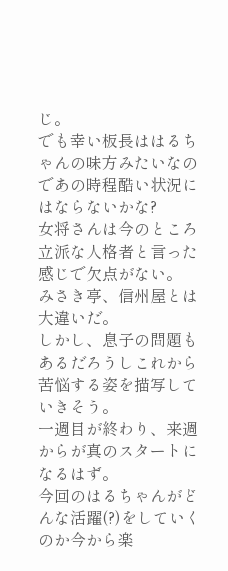じ。
でも幸い板長ははるちゃんの味方みたいなのであの時程酷い状況にはならないかな?
女将さんは今のところ立派な人格者と言った感じで欠点がない。
みさき亭、信州屋とは大違いだ。
しかし、息子の問題もあるだろうしこれから苦悩する姿を描写していきそう。
一週目が終わり、来週からが真のスタートになるはず。
今回のはるちゃんがどんな活躍(?)をしていくのか今から楽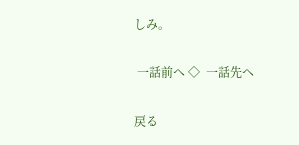しみ。

 一話前へ ◇  一話先へ

戻る